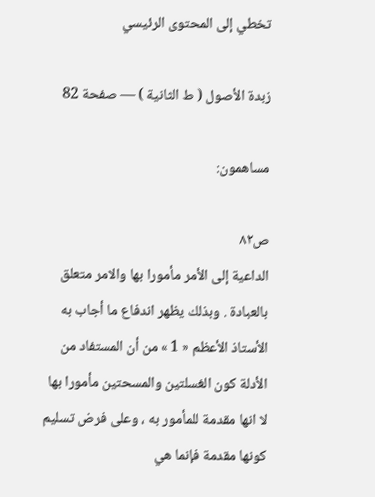تخطي إلى المحتوى الرئيسي

زبدة الأصول ( ط الثانية ) — صفحة 82

مساهمون:

ص٨٢
الداعية إلى الأمر مأمورا بها والامر متعلق بالعبادة . وبذلك يظهر اندفاع ما أجاب به الأستاذ الأعظم « 1 » من أن المستفاد من الأدلة كون الغسلتين والمسحتين مأمورا بها لا انها مقدمة للمأمور به ، وعلى فرض تسليم كونها مقدمة فإنما هي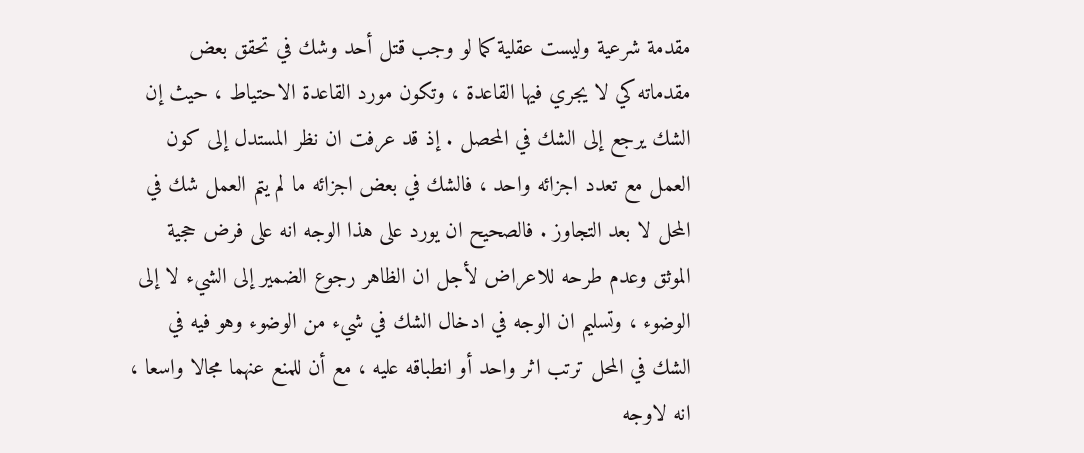مقدمة شرعية وليست عقلية كما لو وجب قتل أحد وشك في تحقق بعض مقدماته كي لا يجري فيها القاعدة ، وتكون مورد القاعدة الاحتياط ، حيث إن الشك يرجع إلى الشك في المحصل . إذ قد عرفت ان نظر المستدل إلى كون العمل مع تعدد اجزائه واحد ، فالشك في بعض اجزائه ما لم يتم العمل شك في المحل لا بعد التجاوز . فالصحيح ان يورد على هذا الوجه انه على فرض حجية الموثق وعدم طرحه للاعراض لأجل ان الظاهر رجوع الضمير إلى الشيء لا إلى الوضوء ، وتسليم ان الوجه في ادخال الشك في شيء من الوضوء وهو فيه في الشك في المحل ترتب اثر واحد أو انطباقه عليه ، مع أن للمنع عنهما مجالا واسعا ، انه لاوجه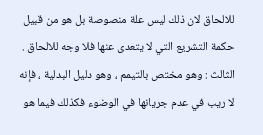للالحاق لان ذلك ليس علة منصوصة بل هو من قبيل حكمة التشريع التي لا يتعدى عنها فلا وجه للالحاق . الثالث : وهو مختص بالتيمم ، وهو دليل البدلية ، فإنه لا ريب في عدم جريانها في الوضوء فكذلك فيما هو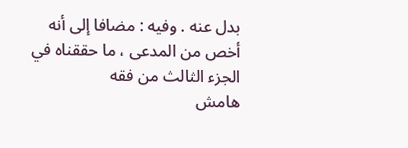بدل عنه . وفيه : مضافا إلى أنه أخص من المدعى ، ما حققناه في الجزء الثالث من فقه
هامش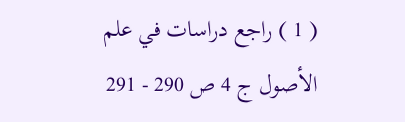( 1 ) راجع دراسات في علم الأصول ج 4 ص 290 - 291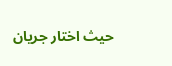حيث اختار جريان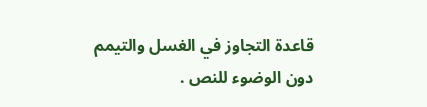قاعدة التجاوز في الغسل والتيمم دون الوضوء للنص .